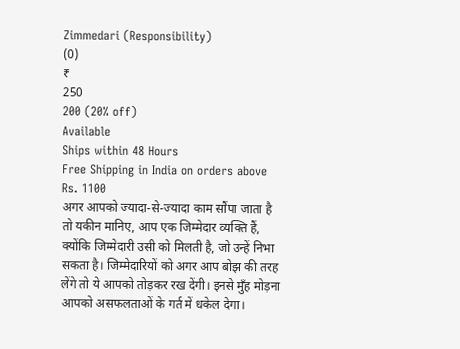Zimmedari (Responsibility)
(0)
₹
250
200 (20% off)
Available
Ships within 48 Hours
Free Shipping in India on orders above Rs. 1100
अगर आपको ज्यादा-से-ज्यादा काम सौंपा जाता है तो यकीन मानिए, आप एक जिम्मेदार व्यक्ति हैं, क्योंकि जिम्मेदारी उसी को मिलती है, जो उन्हें निभा सकता है। जिम्मेदारियों को अगर आप बोझ की तरह लेंगे तो ये आपको तोड़कर रख देंगी। इनसे मुँह मोड़ना आपको असफलताओं के गर्त में धकेल देगा।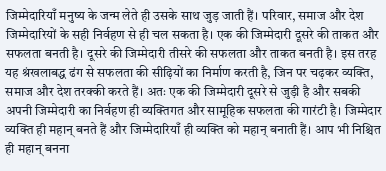जिम्मेदारियाँ मनुष्य के जन्म लेते ही उसके साथ जुड़ जाती हैं। परिवार, समाज और देश जिम्मेदारियों के सही निर्वहण से ही चल सकता है। एक की जिम्मेदारी दूसरे की ताकत और सफलता बनती है। दूसरे की जिम्मेदारी तीसरे की सफलता और ताकत बनती है। इस तरह यह श्रंखलाबद्ध ढंग से सफलता की सीढ़ियों का निर्माण करती है, जिन पर चढ़कर व्यक्ति, समाज और देश तरक्की करते हैं। अतः एक की जिम्मेदारी दूसरे से जुड़ी है और सबकी अपनी जिम्मेदारी का निर्वहण ही व्यक्तिगत और सामूहिक सफलता की गारंटी है। जिम्मेदार व्यक्ति ही महान् बनते हैं और जिम्मेदारियाँ ही व्यक्ति को महान् बनाती हैं। आप भी निश्चित ही महान् बनना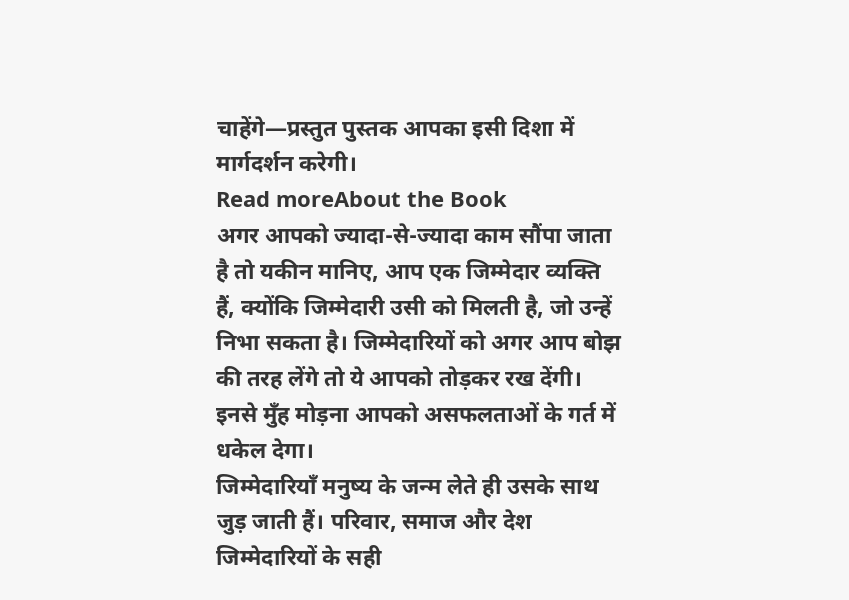चाहेंगे—प्रस्तुत पुस्तक आपका इसी दिशा में मार्गदर्शन करेगी।
Read moreAbout the Book
अगर आपको ज्यादा-से-ज्यादा काम सौंपा जाता है तो यकीन मानिए, आप एक जिम्मेदार व्यक्ति हैं, क्योंकि जिम्मेदारी उसी को मिलती है, जो उन्हें निभा सकता है। जिम्मेदारियों को अगर आप बोझ की तरह लेंगे तो ये आपको तोड़कर रख देंगी। इनसे मुँह मोड़ना आपको असफलताओं के गर्त में धकेल देगा।
जिम्मेदारियाँ मनुष्य के जन्म लेते ही उसके साथ जुड़ जाती हैं। परिवार, समाज और देश जिम्मेदारियों के सही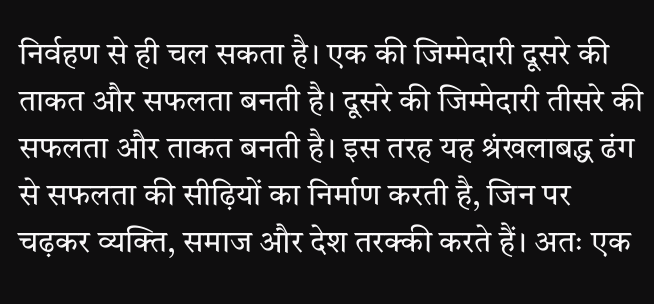निर्वहण से ही चल सकता है। एक की जिम्मेदारी दूसरे की ताकत और सफलता बनती है। दूसरे की जिम्मेदारी तीसरे की सफलता और ताकत बनती है। इस तरह यह श्रंखलाबद्ध ढंग से सफलता की सीढ़ियों का निर्माण करती है, जिन पर चढ़कर व्यक्ति, समाज और देश तरक्की करते हैं। अतः एक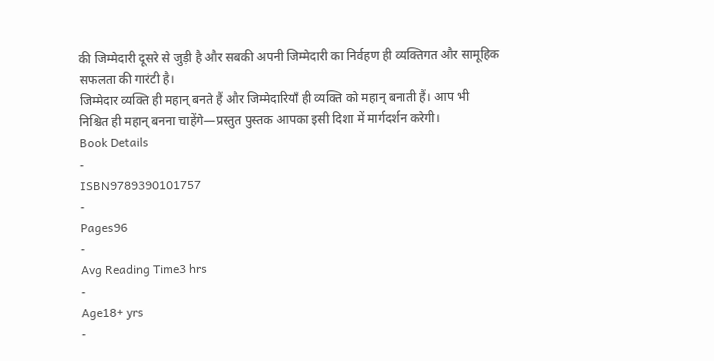की जिम्मेदारी दूसरे से जुड़ी है और सबकी अपनी जिम्मेदारी का निर्वहण ही व्यक्तिगत और सामूहिक सफलता की गारंटी है।
जिम्मेदार व्यक्ति ही महान् बनते हैं और जिम्मेदारियाँ ही व्यक्ति को महान् बनाती हैं। आप भी निश्चित ही महान् बनना चाहेंगे—प्रस्तुत पुस्तक आपका इसी दिशा में मार्गदर्शन करेगी।
Book Details
-
ISBN9789390101757
-
Pages96
-
Avg Reading Time3 hrs
-
Age18+ yrs
-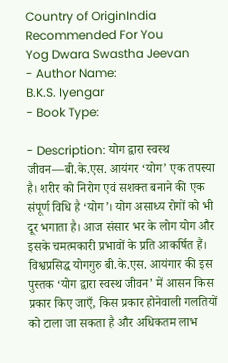Country of OriginIndia
Recommended For You
Yog Dwara Swastha Jeevan
- Author Name:
B.K.S. Iyengar
- Book Type:

- Description: योग द्वारा स्वस्थ जीवन—बी.के.एस. आयंगर ‘योग’ एक तपस्या है। शरीर को निरोग एवं सशक्त बनाने की एक संपूर्ण विधि है ‘योग’। योग असाध्य रोगों को भी दूर भगाता है। आज संसार भर के लोग योग और इसके चमत्मकारी प्रभावों के प्रति आकर्षित हैं। विश्वप्रसिद्ध योगगुरु बी.के.एस. आयंगार की इस पुस्तक ‘योग द्वारा स्वस्थ जीवन’ में आसन किस प्रकार किए जाएँ, किस प्रकार होनेवाली गलतियों को टाला जा सकता है और अधिकतम लाभ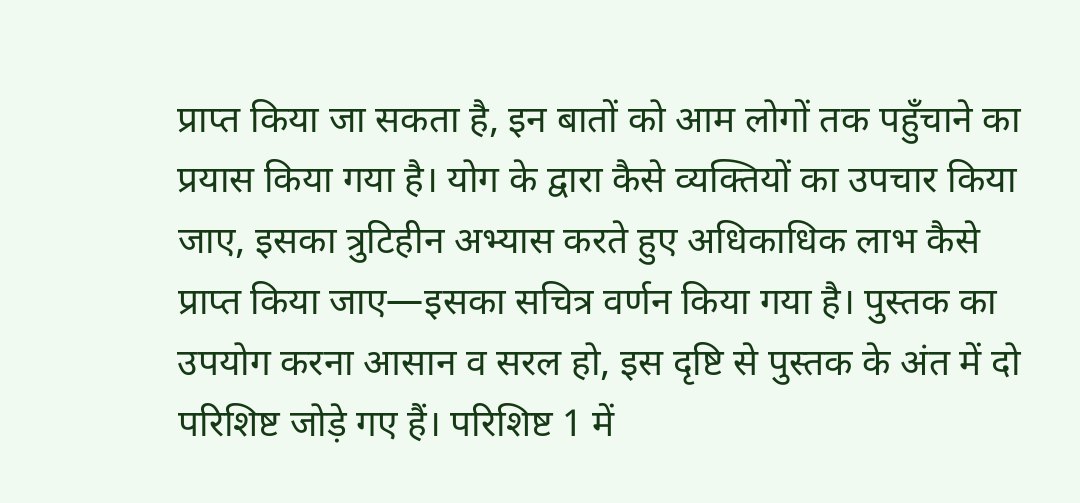प्राप्त किया जा सकता है, इन बातों को आम लोगों तक पहुँचाने का प्रयास किया गया है। योग के द्वारा कैसे व्यक्तियों का उपचार किया जाए, इसका त्रुटिहीन अभ्यास करते हुए अधिकाधिक लाभ कैसे प्राप्त किया जाए—इसका सचित्र वर्णन किया गया है। पुस्तक का उपयोग करना आसान व सरल हो, इस दृष्टि से पुस्तक के अंत में दो परिशिष्ट जोड़े गए हैं। परिशिष्ट 1 में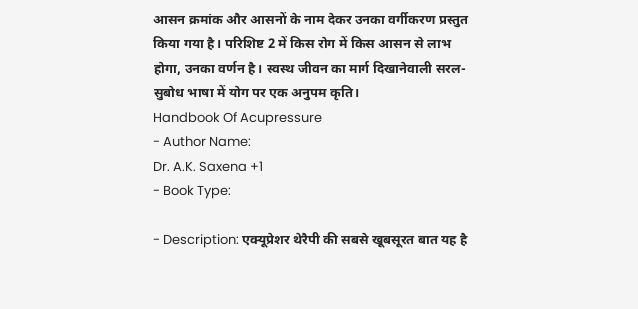आसन क्रमांक और आसनों के नाम देकर उनका वर्गीकरण प्रस्तुत किया गया है। परिशिष्ट 2 में किस रोग में किस आसन से लाभ होगा, उनका वर्णन है। स्वस्थ जीवन का मार्ग दिखानेवाली सरल-सुबोध भाषा में योग पर एक अनुपम कृति।
Handbook Of Acupressure
- Author Name:
Dr. A.K. Saxena +1
- Book Type:

- Description: एक्यूप्रेशर थेरैपी की सबसे खूबसूरत बात यह है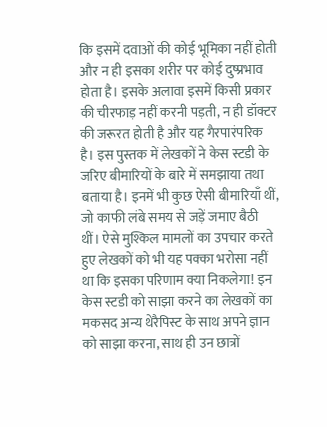कि इसमें दवाओं की कोई भूमिका नहीं होती और न ही इसका शरीर पर कोई दुष्प्रभाव होता है। इसके अलावा इसमें किसी प्रकार की चीरफाड़ नहीं करनी पड़ती, न ही डॉक्टर की जरूरत होती है और यह गैरपारंपरिक है। इस पुस्तक में लेखकों ने केस स्टडी के जरिए बीमारियों के बारे में समझाया तथा बताया है। इनमें भी कुछ ऐसी बीमारियाँ थीं, जो काफी लंबे समय से जड़ें जमाए बैठी थीं। ऐसे मुश्किल मामलों का उपचार करते हुए लेखकों को भी यह पक्का भरोसा नहीं था कि इसका परिणाम क्या निकलेगा! इन केस स्टडी को साझा करने का लेखकों का मकसद अन्य थेरैपिस्ट के साथ अपने ज्ञान को साझा करना, साथ ही उन छात्रों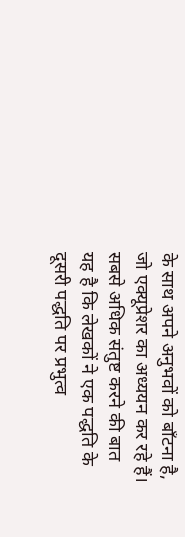के साथ अपने अनुभवों को बाँटना है, जो एक्यूप्रेशर का अध्ययन कर रहे हैं। सबसे अधिक संतुष्ट करने की बात यह है कि लेखकों ने एक पद्धति के दूसरी पद्धति पर प्रभुत्व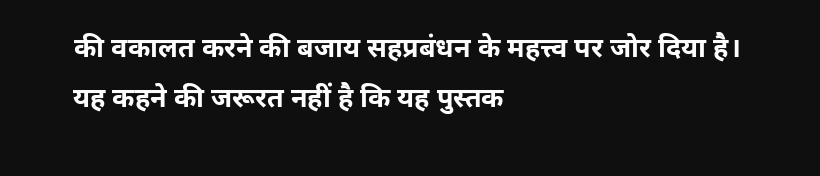की वकालत करने की बजाय सहप्रबंधन के महत्त्व पर जोर दिया है। यह कहने की जरूरत नहीं है कि यह पुस्तक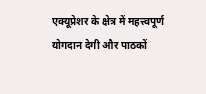एक्यूप्रेशर के क्षेत्र में महत्त्वपूर्ण योगदान देगी और पाठकों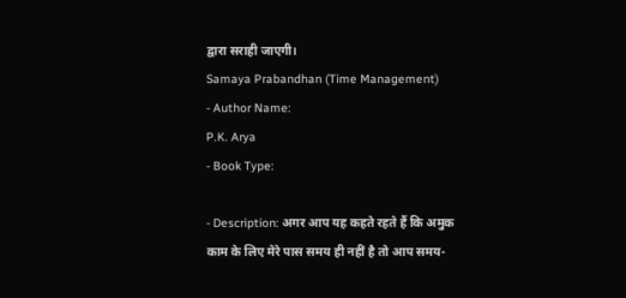द्वारा सराही जाएगी।
Samaya Prabandhan (Time Management)
- Author Name:
P.K. Arya
- Book Type:

- Description: अगर आप यह कहते रहते हैं कि अमुक काम के लिए मेरे पास समय ही नहीं है तो आप समय-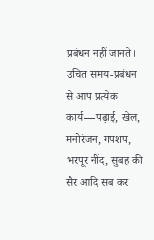प्रबंधन नहीं जानते। उचित समय-प्रबंधन से आप प्रत्येक कार्य—पढ़ाई, खेल, मनोरंजन, गपशप, भरपूर नींद, सुबह की सैर आदि सब कर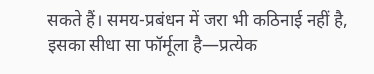सकते हैं। समय-प्रबंधन में जरा भी कठिनाई नहीं है, इसका सीधा सा फॉर्मूला है—प्रत्येक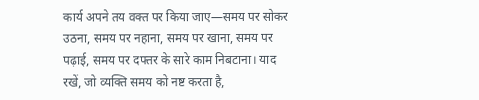कार्य अपने तय वक्त पर किया जाए—समय पर सोकर उठना, समय पर नहाना, समय पर खाना, समय पर पढ़ाई, समय पर दफ्तर के सारे काम निबटाना। याद रखें, जो व्यक्ति समय को नष्ट करता है,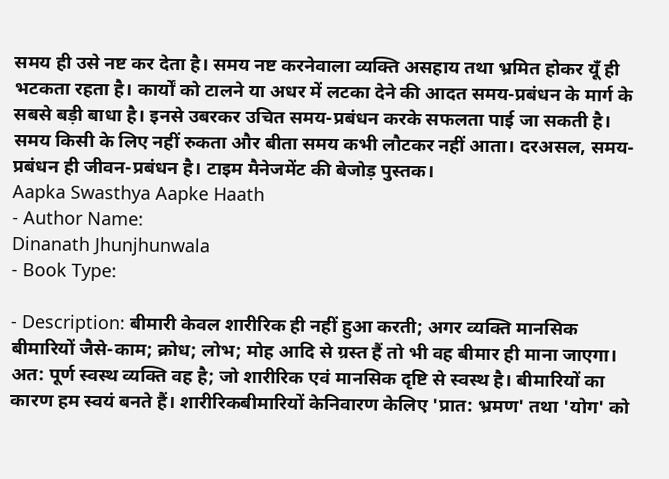समय ही उसे नष्ट कर देता है। समय नष्ट करनेवाला व्यक्ति असहाय तथा भ्रमित होकर यूँ ही भटकता रहता है। कार्यों को टालने या अधर में लटका देने की आदत समय-प्रबंधन के मार्ग के सबसे बड़ी बाधा है। इनसे उबरकर उचित समय-प्रबंधन करके सफलता पाई जा सकती है। समय किसी के लिए नहीं रुकता और बीता समय कभी लौटकर नहीं आता। दरअसल, समय-प्रबंधन ही जीवन-प्रबंधन है। टाइम मैनेजमेंट की बेजोड़ पुस्तक।
Aapka Swasthya Aapke Haath
- Author Name:
Dinanath Jhunjhunwala
- Book Type:

- Description: बीमारी केवल शारीरिक ही नहीं हुआ करती; अगर व्यक्ति मानसिक बीमारियों जैसे-काम; क्रोध; लोभ; मोह आदि से ग्रस्त हैं तो भी वह बीमार ही माना जाएगा। अत: पूर्ण स्वस्थ व्यक्ति वह है; जो शारीरिक एवं मानसिक दृष्टि से स्वस्थ है। बीमारियों का कारण हम स्वयं बनते हैं। शारीरिकबीमारियों केनिवारण केलिए 'प्रात: भ्रमण' तथा 'योग' को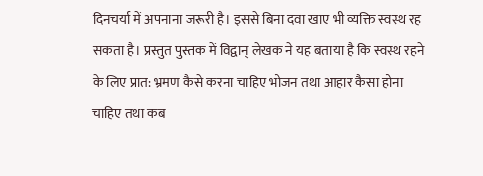दिनचर्या में अपनाना जरूरी है। इससे बिना दवा खाए भी व्यक्ति स्वस्थ रह सकता है। प्रस्तुत पुस्तक में विद्वान् लेखक ने यह बताया है कि स्वस्थ रहने के लिए प्रात: भ्रमण कैसे करना चाहिए भोजन तथा आहार कैसा होना चाहिए तथा कब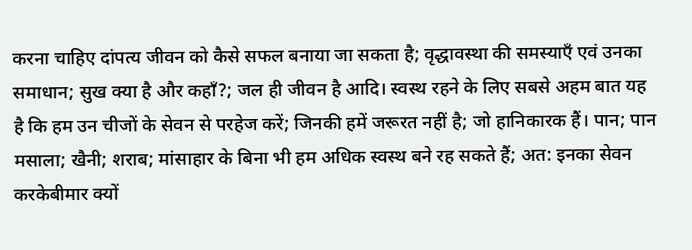करना चाहिए दांपत्य जीवन को कैसे सफल बनाया जा सकता है; वृद्धावस्था की समस्याएँ एवं उनका समाधान; सुख क्या है और कहाँ?; जल ही जीवन है आदि। स्वस्थ रहने के लिए सबसे अहम बात यह है कि हम उन चीजों के सेवन से परहेज करें; जिनकी हमें जरूरत नहीं है; जो हानिकारक हैं। पान; पान मसाला; खैनी; शराब; मांसाहार के बिना भी हम अधिक स्वस्थ बने रह सकते हैं; अत: इनका सेवन करकेबीमार क्यों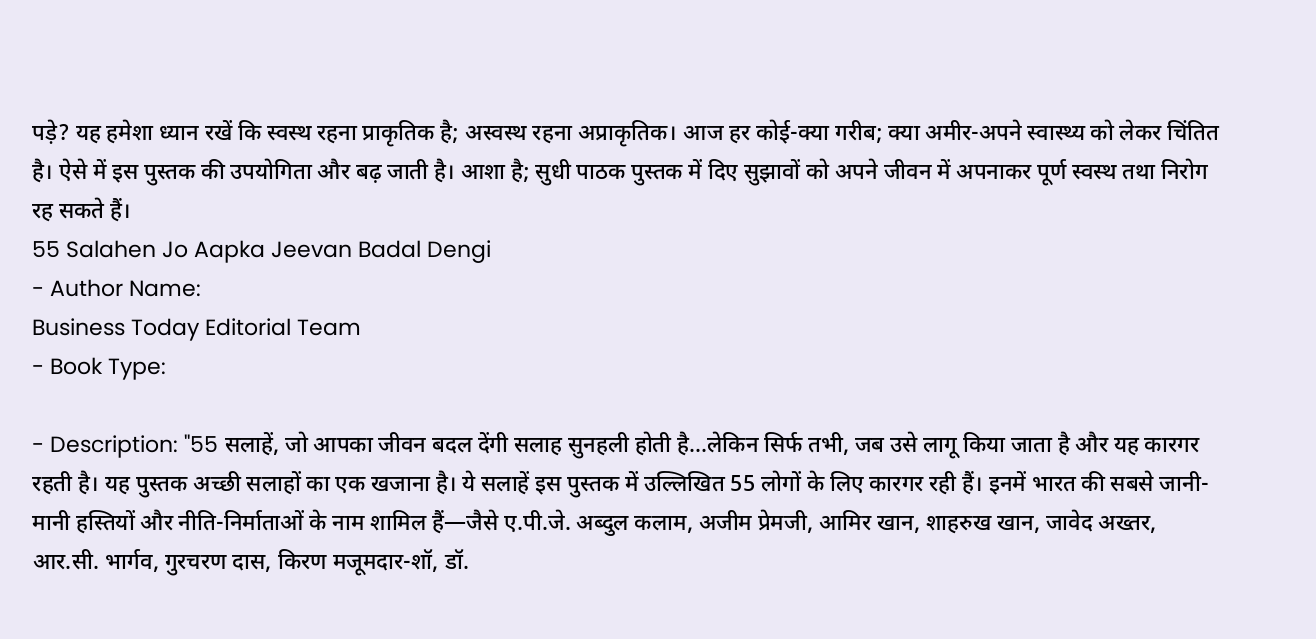पड़े? यह हमेशा ध्यान रखें कि स्वस्थ रहना प्राकृतिक है; अस्वस्थ रहना अप्राकृतिक। आज हर कोई-क्या गरीब; क्या अमीर-अपने स्वास्थ्य को लेकर चिंतित है। ऐसे में इस पुस्तक की उपयोगिता और बढ़ जाती है। आशा है; सुधी पाठक पुस्तक में दिए सुझावों को अपने जीवन में अपनाकर पूर्ण स्वस्थ तथा निरोग रह सकते हैं।
55 Salahen Jo Aapka Jeevan Badal Dengi
- Author Name:
Business Today Editorial Team
- Book Type:

- Description: "55 सलाहें, जो आपका जीवन बदल देंगी सलाह सुनहली होती है...लेकिन सिर्फ तभी, जब उसे लागू किया जाता है और यह कारगर रहती है। यह पुस्तक अच्छी सलाहों का एक खजाना है। ये सलाहें इस पुस्तक में उल्लिखित 55 लोगों के लिए कारगर रही हैं। इनमें भारत की सबसे जानी-मानी हस्तियों और नीति-निर्माताओं के नाम शामिल हैं—जैसे ए.पी.जे. अब्दुल कलाम, अजीम प्रेमजी, आमिर खान, शाहरुख खान, जावेद अख्तर, आर.सी. भार्गव, गुरचरण दास, किरण मजूमदार-शॉ, डॉ.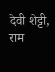देवी शेट्टी, राम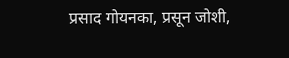प्रसाद गोयनका, प्रसून जोशी,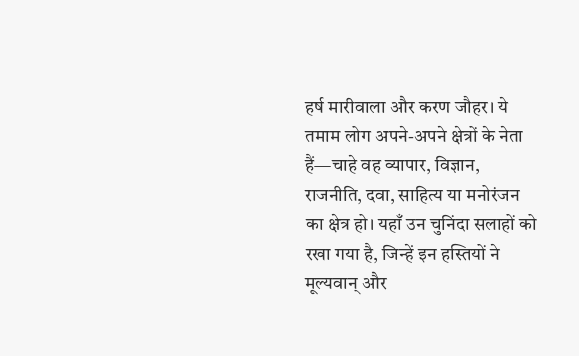हर्ष मारीवाला और करण जौहर। ये तमाम लोग अपने-अपने क्षेत्रों के नेता हैं—चाहे वह व्यापार, विज्ञान, राजनीति, दवा, साहित्य या मनोरंजन का क्षेत्र हो। यहाँ उन चुनिंदा सलाहों को रखा गया है, जिन्हें इन हस्तियों ने मूल्यवान् और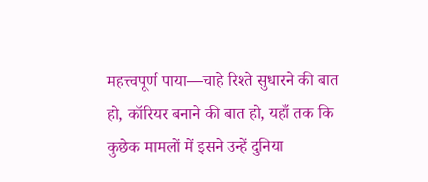महत्त्वपूर्ण पाया—चाहे रिश्ते सुधारने की बात हो, कॉरियर बनाने की बात हो, यहाँ तक कि कुछेक मामलों में इसने उन्हें दुनिया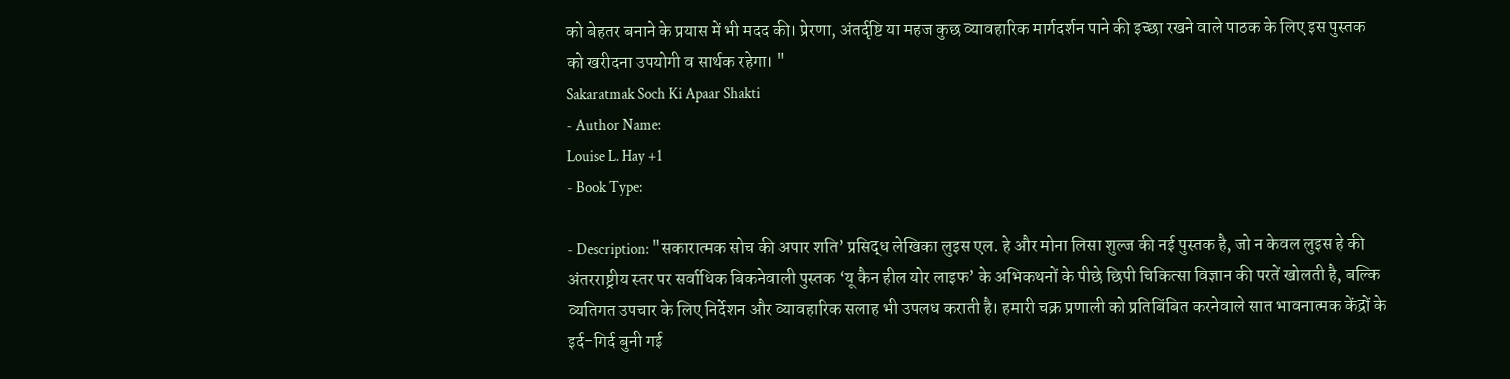को बेहतर बनाने के प्रयास में भी मदद की। प्रेरणा, अंतर्दृष्टि या महज कुछ व्यावहारिक मार्गदर्शन पाने की इच्छा रखने वाले पाठक के लिए इस पुस्तक को खरीदना उपयोगी व सार्थक रहेगा। "
Sakaratmak Soch Ki Apaar Shakti
- Author Name:
Louise L. Hay +1
- Book Type:

- Description: "सकारात्मक सोच की अपार शति’ प्रसिद्ध लेखिका लुइस एल. हे और मोना लिसा शुल्ज की नई पुस्तक है, जो न केवल लुइस हे की अंतरराष्ट्रीय स्तर पर सर्वाधिक बिकनेवाली पुस्तक ‘यू कैन हील योर लाइफ’ के अभिकथनों के पीछे छिपी चिकित्सा विज्ञान की परतें खोलती है, बल्कि व्यतिगत उपचार के लिए निर्देशन और व्यावहारिक सलाह भी उपलध कराती है। हमारी चक्र प्रणाली को प्रतिबिंबित करनेवाले सात भावनात्मक केंद्रों के इर्द-गिर्द बुनी गई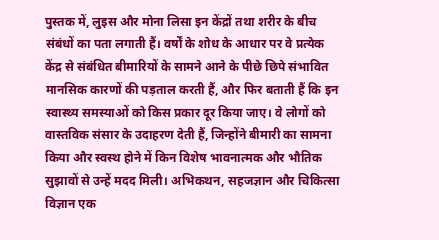पुस्तक में, लुइस और मोना लिसा इन केंद्रों तथा शरीर के बीच संबंधों का पता लगाती हैं। वर्षों के शोध के आधार पर वे प्रत्येक केंद्र से संबंधित बीमारियों के सामने आने के पीछे छिपे संभावित मानसिक कारणों की पड़ताल करती हैं, और फिर बताती हैं कि इन स्वास्थ्य समस्याओं को किस प्रकार दूर किया जाए। वे लोगों को वास्तविक संसार के उदाहरण देती हैं, जिन्होंने बीमारी का सामना किया और स्वस्थ होने में किन विशेष भावनात्मक और भौतिक सुझावों से उन्हें मदद मिली। अभिकथन, सहजज्ञान और चिकित्सा विज्ञान एक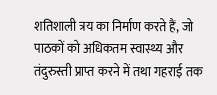शतिशाली त्रय का निर्माण करते हैं, जो पाठकों को अधिकतम स्वास्थ्य और तंदुरुस्ती प्राप्त करने में तथा गहराई तक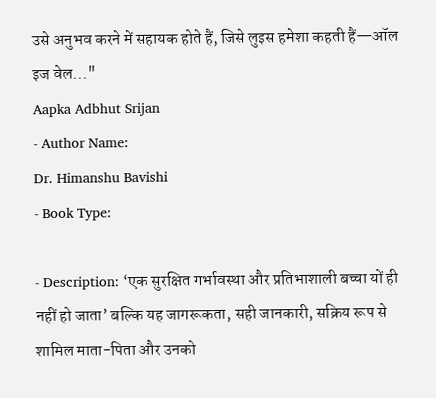उसे अनुभव करने में सहायक होते हैं, जिसे लुइस हमेशा कहती हैं—ऑल इज वेल..."
Aapka Adbhut Srijan
- Author Name:
Dr. Himanshu Bavishi
- Book Type:

- Description: ‘एक सुरक्षित गर्भावस्था और प्रतिभाशाली बच्चा यों ही नहीं हो जाता’ बल्कि यह जागरूकता, सही जानकारी, सक्रिय रूप से शामिल माता-पिता और उनको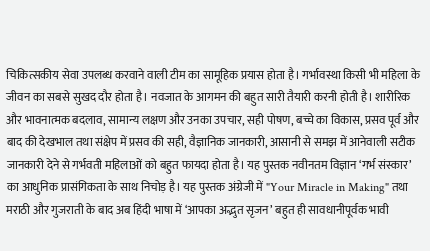चिकित्सकीय सेवा उपलब्ध करवाने वाली टीम का सामूहिक प्रयास होता है। गर्भावस्था किसी भी महिला के जीवन का सबसे सुखद दौर होता है। नवजात के आगमन की बहुत सारी तैयारी करनी होती है। शारीरिक और भावनात्मक बदलाव, सामान्य लक्षण और उनका उपचार, सही पोषण, बच्चे का विकास, प्रसव पूर्व और बाद की देखभाल तथा संक्षेप में प्रसव की सही, वैज्ञानिक जानकारी, आसानी से समझ में आनेवाली सटीक जानकारी देने से गर्भवती महिलाओं को बहुत फायदा होता है। यह पुस्तक नवीनतम विज्ञान ‘गर्भ संस्कार’ का आधुनिक प्रासंगिकता के साथ निचोड़ है। यह पुस्तक अंग्रेजी में "Your Miracle in Making" तथा मराठी और गुजराती के बाद अब हिंदी भाषा में ‘आपका अद्भुत सृजन’ बहुत ही सावधानीपूर्वक भावी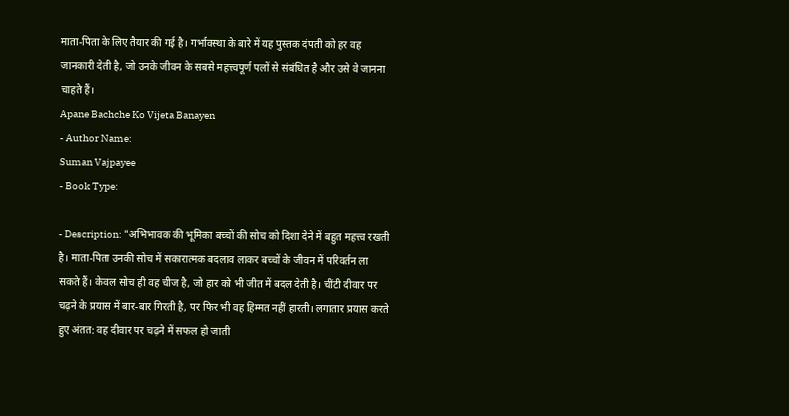माता-पिता के लिए तैयार की गई है। गर्भावस्था के बारे में यह पुस्तक दंपती को हर वह जानकारी देती है, जो उनके जीवन के सबसे महत्त्वपूर्ण पलों से संबंधित है और उसे वे जानना चाहते हैं।
Apane Bachche Ko Vijeta Banayen
- Author Name:
Suman Vajpayee
- Book Type:

- Description: "अभिभावक की भूमिका बच्चों की सोच को दिशा देने में बहुत महत्त्व रखती है। माता-पिता उनकी सोच में सकारात्मक बदलाव लाकर बच्चों के जीवन में परिवर्तन ला सकते हैं। केवल सोच ही वह चीज है, जो हार को भी जीत में बदल देती है। चींटी दीवार पर चढ़ने के प्रयास में बार-बार गिरती है, पर फिर भी वह हिम्मत नहीं हारती। लगातार प्रयास करते हुए अंतत: वह दीवार पर चढ़ने में सफल हो जाती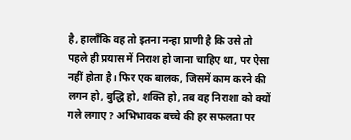है, हालाँकि वह तो इतना नन्हा प्राणी है कि उसे तो पहले ही प्रयास में निराश हो जाना चाहिए था, पर ऐसा नहीं होता है। फिर एक बालक, जिसमें काम करने की लगन हो, बुद्धि हो, शक्ति हो, तब वह निराशा को क्यों गले लगाए? अभिभावक बच्चे की हर सफलता पर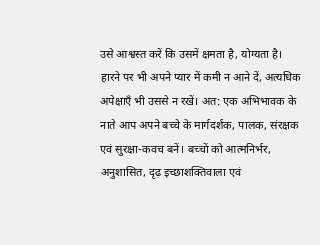उसे आश्वस्त करें कि उसमें क्षमता है, योग्यता है। हारने पर भी अपने प्यार में कमी न आने दें, अत्यधिक अपेक्षाएँ भी उससे न रखें। अत: एक अभिभावक के नाते आप अपने बच्चे के मार्गदर्शक, पालक, संरक्षक एवं सुरक्षा-कवच बनें। बच्चों को आत्मनिर्भर, अनुशासित, दृढ़ इच्छाशक्तिवाला एवं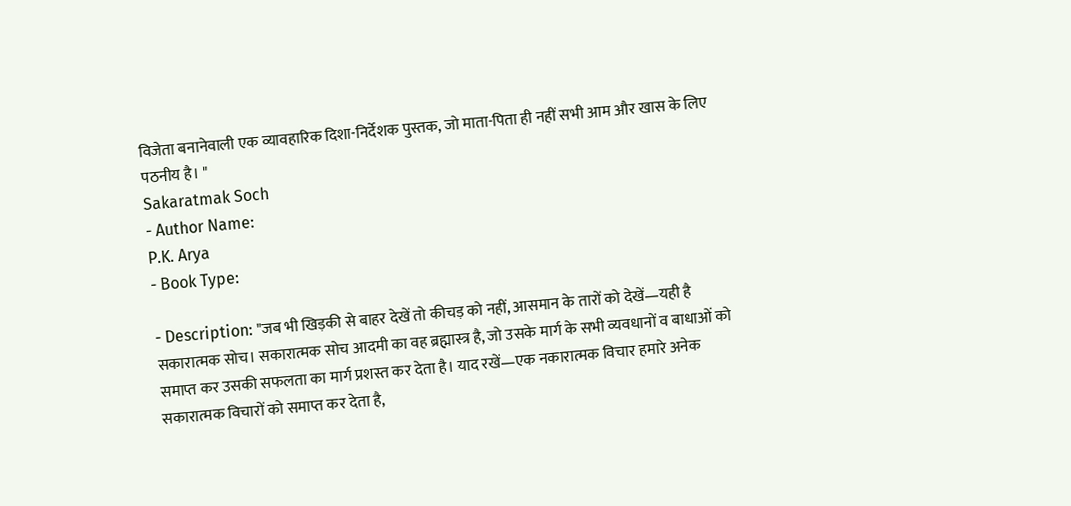विजेता बनानेवाली एक व्यावहारिक दिशा-निर्देशक पुस्तक, जो माता-पिता ही नहीं सभी आम और खास के लिए पठनीय है। "
Sakaratmak Soch
- Author Name:
P.K. Arya
- Book Type:

- Description: "जब भी खिड़की से बाहर देखें तो कीचड़ को नहीं, आसमान के तारों को देखें—यही है सकारात्मक सोच। सकारात्मक सोच आदमी का वह ब्रह्मास्त्र है, जो उसके मार्ग के सभी व्यवधानों व बाधाओं को समाप्त कर उसकी सफलता का मार्ग प्रशस्त कर देता है। याद रखें—एक नकारात्मक विचार हमारे अनेक सकारात्मक विचारों को समाप्त कर देता है,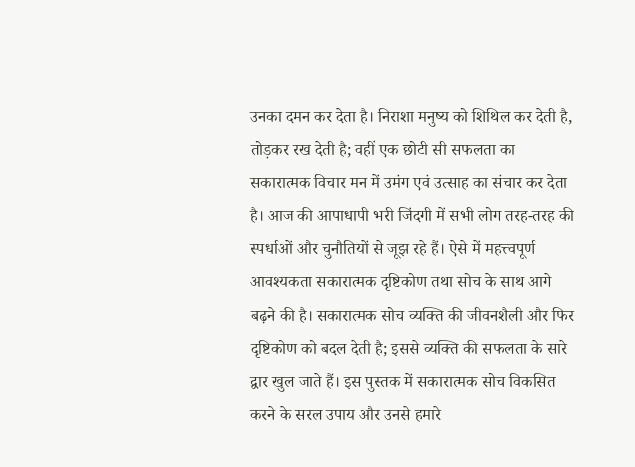उनका दमन कर देता है। निराशा मनुष्य को शिथिल कर देती है, तोड़कर रख देती है; वहीं एक छोटी सी सफलता का सकारात्मक विचार मन में उमंग एवं उत्साह का संचार कर देता है। आज की आपाधापी भरी जिंदगी में सभी लोग तरह-तरह की स्पर्धाओं और चुनौतियों से जूझ रहे हैं। ऐसे में महत्त्वपूर्ण आवश्यकता सकारात्मक दृष्टिकोण तथा सोच के साथ आगे बढ़ने की है। सकारात्मक सोच व्यक्ति की जीवनशैली और फिर दृष्टिकोण को बदल देती है; इससे व्यक्ति की सफलता के सारे द्वार खुल जाते हैं। इस पुस्तक में सकारात्मक सोच विकसित करने के सरल उपाय और उनसे हमारे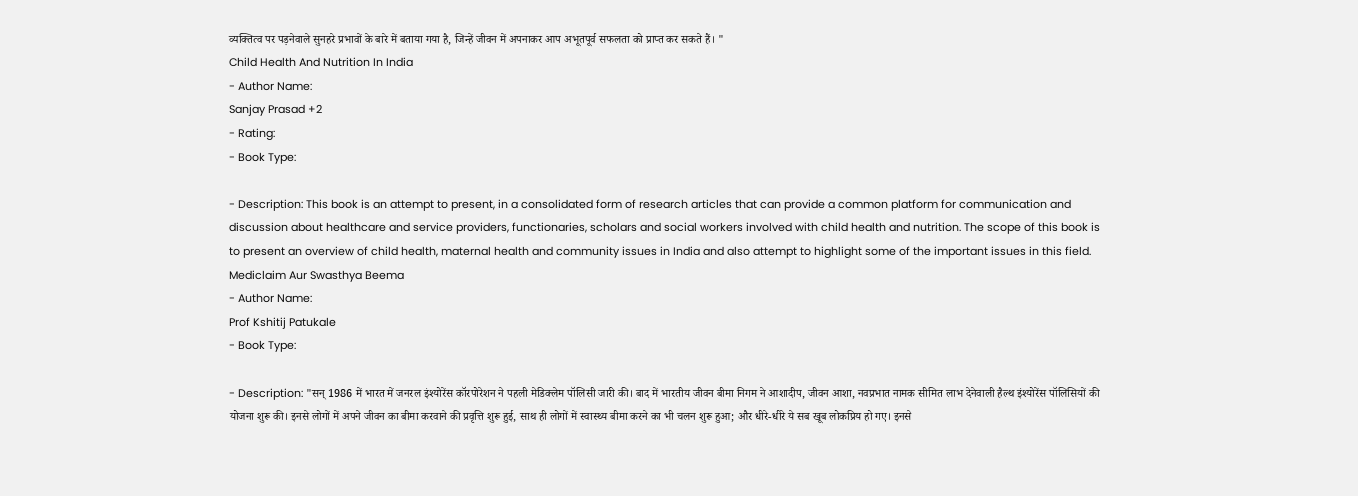व्यक्तित्व पर पड़नेवाले सुनहरे प्रभावों के बारे में बताया गया है, जिन्हें जीवन में अपनाकर आप अभूतपूर्व सफलता को प्राप्त कर सकते हैं। "
Child Health And Nutrition In India
- Author Name:
Sanjay Prasad +2
- Rating:
- Book Type:

- Description: This book is an attempt to present, in a consolidated form of research articles that can provide a common platform for communication and discussion about healthcare and service providers, functionaries, scholars and social workers involved with child health and nutrition. The scope of this book is to present an overview of child health, maternal health and community issues in India and also attempt to highlight some of the important issues in this field.
Mediclaim Aur Swasthya Beema
- Author Name:
Prof Kshitij Patukale
- Book Type:

- Description: "सन् 1986 में भारत में जनरल इंश्योरेंस कॉरपोरेशन ने पहली मेडिक्लेम पॉलिसी जारी की। बाद में भारतीय जीवन बीमा निगम ने आशादीप, जीवन आशा, नवप्रभात नामक सीमित लाभ देनेवाली हैल्थ इंश्योरेंस पॉलिसियों की योजना शुरू की। इनसे लोगों में अपने जीवन का बीमा करवाने की प्रवृत्ति शुरू हुई, साथ ही लोगों में स्वास्थ्य बीमा करने का भी चलन शुरू हुआ; और धीरे-धीरे ये सब खूब लोकप्रिय हो गए। इनसे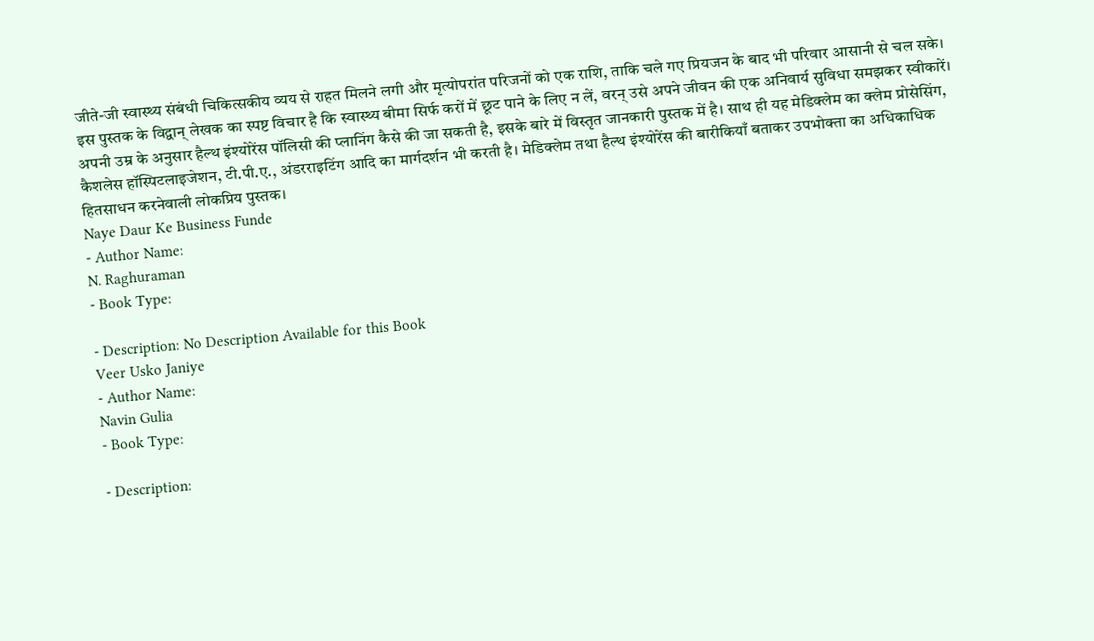जीते-जी स्वास्थ्य संबंधी चिकित्सकीय व्यय से राहत मिलने लगी और मृत्योपरांत परिजनों को एक राशि, ताकि चले गए प्रियजन के बाद भी परिवार आसानी से चल सके। इस पुस्तक के विद्वान् लेखक का स्पष्ट विचार है कि स्वास्थ्य बीमा सिर्फ करों में छूट पाने के लिए न लें, वरन् उसे अपने जीवन की एक अनिवार्य सुविधा समझकर स्वीकारें। अपनी उम्र के अनुसार हैल्थ इंश्योरेंस पॉलिसी की प्लानिंग कैसे की जा सकती है, इसके बारे में विस्तृत जानकारी पुस्तक में है। साथ ही यह मेडिक्लेम का क्लेम प्रोसेसिंग, कैशलेस हॉस्पिटलाइजेशन, टी.पी.ए., अंडरराइटिंग आदि का मार्गदर्शन भी करती है। मेडिक्लेम तथा हैल्थ इंश्योरेंस की बारीकियाँ बताकर उपभोक्ता का अधिकाधिक हितसाधन करनेवाली लोकप्रिय पुस्तक।
Naye Daur Ke Business Funde
- Author Name:
N. Raghuraman
- Book Type:

- Description: No Description Available for this Book
Veer Usko Janiye
- Author Name:
Navin Gulia
- Book Type:

- Description: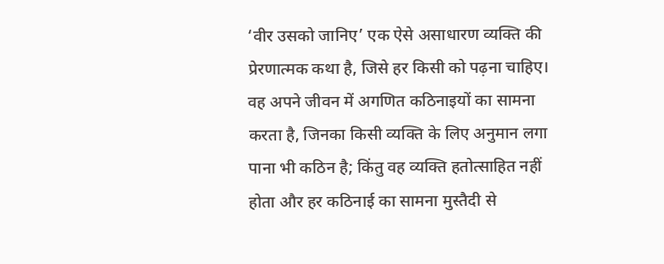‘वीर उसको जानिए’ एक ऐसे असाधारण व्यक्ति की प्रेरणात्मक कथा है, जिसे हर किसी को पढ़ना चाहिए। वह अपने जीवन में अगणित कठिनाइयों का सामना करता है, जिनका किसी व्यक्ति के लिए अनुमान लगा पाना भी कठिन है; किंतु वह व्यक्ति हतोत्साहित नहीं होता और हर कठिनाई का सामना मुस्तैदी से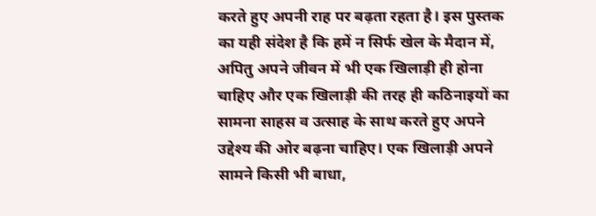करते हुए अपनी राह पर बढ़ता रहता है। इस पुस्तक का यही संदेश है कि हमें न सिर्फ खेल के मैदान में, अपितु अपने जीवन में भी एक खिलाड़ी ही होना चाहिए और एक खिलाड़ी की तरह ही कठिनाइयों का सामना साहस व उत्साह के साथ करते हुए अपने उद्देश्य की ओर बढ़ना चाहिए। एक खिलाड़ी अपने सामने किसी भी बाधा,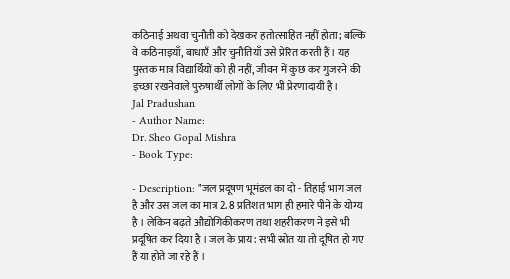कठिनाई अथवा चुनौती को देखकर हतोत्साहित नहीं होता; बल्कि वे कठिनाइयाँ, बाधाएँ और चुनौतियाँ उसे प्रेरित करती हैं। यह पुस्तक मात्र विद्यार्थियों को ही नहीं, जीवन में कुछ कर गुजरने की इच्छा रखनेवाले पुरुषार्थी लोगों के लिए भी प्रेरणादायी है।
Jal Pradushan
- Author Name:
Dr. Sheo Gopal Mishra
- Book Type:

- Description: "जल प्रदूषण भूमंडल का दो - तिहाई भाग जल है और उस जल का मात्र 2. 8 प्रतिशत भाग ही हमारे पीने के योग्य है । लेकिन बढ़ते औद्योगिकीकरण तथा शहरीकरण ने इसे भी प्रदूषित कर दिया है । जल के प्राय : सभी स्रोत या तो दूषित हो गए हैं या होते जा रहे हैं ।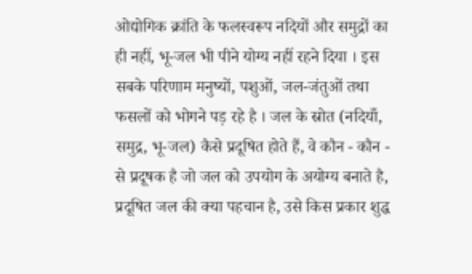ओद्योगिक क्रांति के फलस्वरूप नदियों और समुद्रों का ही नहीं, भू-जल भी पीने योग्य नहीं रहने दिया । इस सबके परिणाम मनुष्यों, पशुओं, जल-जंतुओं तथा फसलों को भोगने पड़ रहे है । जल के स्रोत (नदियाँ, समुद्र, भू-जल) कैसे प्रदूषित होते हैं, वे कौन - कौन - से प्रदूषक है जो जल को उपयोग के अयोग्य बनाते है, प्रदूषित जल की क्या पहचान है, उसे किस प्रकार शुद्ध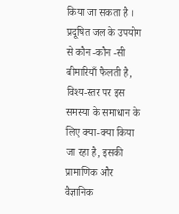किया जा सकता है । प्रदूषित जल के उपयोग से कौन -कौन -सी बीमारियाँ फैलती है, विश्य-स्तर पर इस समस्या के समाधान के लिए क्या-क्या किया जा रहा है, इसकी प्रामाणिक और वैज्ञानिक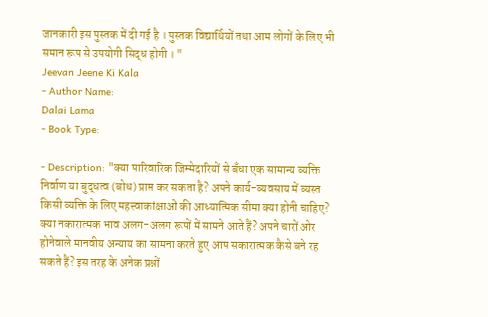जानकारी इस पुस्तक में दी गई है । पुस्तक विद्यार्थियों तथा आम लोगों के लिए भी समान रूप से उपयोगी सिद्ध होगी । "
Jeevan Jeene Ki Kala
- Author Name:
Dalai Lama
- Book Type:

- Description: "क्या पारिवारिक जिम्मेदारियों से बँधा एक सामान्य व्यक्ति निर्वाण या बुद्धत्व (बोध) प्राप्त कर सकता है? अपने कार्य-व्यवसाय में व्यस्त किसी व्यक्ति के लिए महत्त्वाकांक्षाओं की आध्यात्मिक सीमा क्या होनी चाहिए? क्या नकारात्मक भाव अलग-अलग रूपों में सामने आते हैं? अपने चारों ओर होनेवाले मानवीय अन्याय का सामना करते हुए आप सकारात्मक कैसे बने रह सकते हैं? इस तरह के अनेक प्रश्नों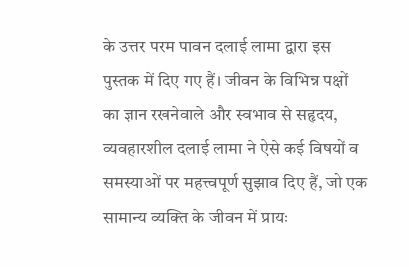के उत्तर परम पावन दलाई लामा द्वारा इस पुस्तक में दिए गए हैं। जीवन के विभिन्न पक्षों का ज्ञान रखनेवाले और स्वभाव से सहृदय, व्यवहारशील दलाई लामा ने ऐसे कई विषयों व समस्याओं पर महत्त्वपूर्ण सुझाव दिए हैं, जो एक सामान्य व्यक्ति के जीवन में प्रायः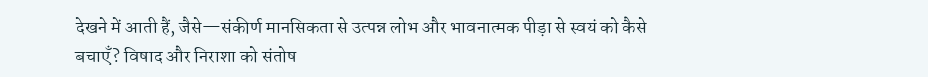देखने में आती हैं, जैसे—संकीर्ण मानसिकता से उत्पन्न लोभ और भावनात्मक पीड़ा से स्वयं को कैसे बचाएँ? विषाद और निराशा को संतोष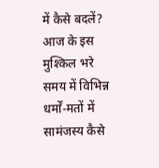में कैसे बदलें? आज के इस मुश्किल भरे समय में विभिन्न धर्मों-मतों में सामंजस्य कैसे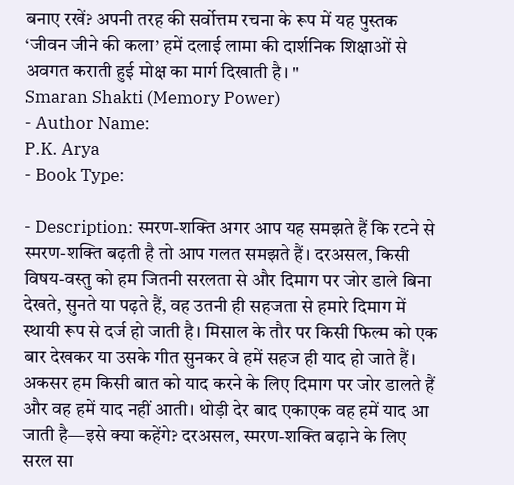बनाए रखें? अपनी तरह की सर्वोत्तम रचना के रूप में यह पुस्तक ‘जीवन जीने की कला’ हमें दलाई लामा की दार्शनिक शिक्षाओं से अवगत कराती हुई मोक्ष का मार्ग दिखाती है। "
Smaran Shakti (Memory Power)
- Author Name:
P.K. Arya
- Book Type:

- Description: स्मरण-शक्ति अगर आप यह समझते हैं कि रटने से स्मरण-शक्ति बढ़ती है तो आप गलत समझते हैं। दरअसल, किसी विषय-वस्तु को हम जितनी सरलता से और दिमाग पर जोर डाले बिना देखते, सुनते या पढ़ते हैं, वह उतनी ही सहजता से हमारे दिमाग में स्थायी रूप से दर्ज हो जाती है। मिसाल के तौर पर किसी फिल्म को एक बार देखकर या उसके गीत सुनकर वे हमें सहज ही याद हो जाते हैं। अकसर हम किसी बात को याद करने के लिए दिमाग पर जोर डालते हैं और वह हमें याद नहीं आती। थोड़ी देर बाद एकाएक वह हमें याद आ जाती है—इसे क्या कहेंगे? दरअसल, स्मरण-शक्ति बढ़ाने के लिए सरल सा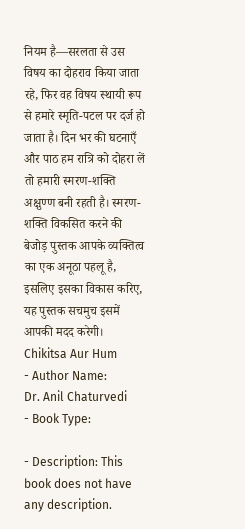नियम है—सरलता से उस विषय का दोहराव किया जाता रहे, फिर वह विषय स्थायी रूप से हमारे स्मृति-पटल पर दर्ज हो जाता है। दिन भर की घटनाएँ और पाठ हम रात्रि को दोहरा लें तो हमारी स्मरण-शक्ति अक्षुण्ण बनी रहती है। स्मरण-शक्ति विकसित करने की बेजोड़ पुस्तक आपके व्यक्तित्व का एक अनूठा पहलू है, इसलिए इसका विकास करिए, यह पुस्तक सचमुच इसमें आपकी मदद करेगी।
Chikitsa Aur Hum
- Author Name:
Dr. Anil Chaturvedi
- Book Type:

- Description: This book does not have any description.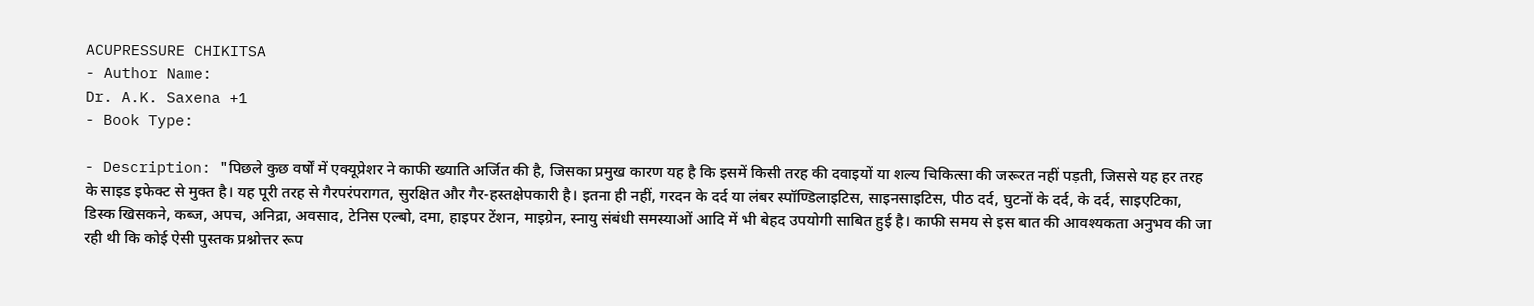ACUPRESSURE CHIKITSA
- Author Name:
Dr. A.K. Saxena +1
- Book Type:

- Description: "पिछले कुछ वर्षों में एक्यूप्रेशर ने काफी ख्याति अर्जित की है, जिसका प्रमुख कारण यह है कि इसमें किसी तरह की दवाइयों या शल्य चिकित्सा की जरूरत नहीं पड़ती, जिससे यह हर तरह के साइड इफेक्ट से मुक्त है। यह पूरी तरह से गैरपरंपरागत, सुरक्षित और गैर-हस्तक्षेपकारी है। इतना ही नहीं, गरदन के दर्द या लंबर स्पॉण्डिलाइटिस, साइनसाइटिस, पीठ दर्द, घुटनों के दर्द, के दर्द, साइएटिका, डिस्क खिसकने, कब्ज, अपच, अनिद्रा, अवसाद, टेनिस एल्बो, दमा, हाइपर टेंशन, माइग्रेन, स्नायु संबंधी समस्याओं आदि में भी बेहद उपयोगी साबित हुई है। काफी समय से इस बात की आवश्यकता अनुभव की जा रही थी कि कोई ऐसी पुस्तक प्रश्नोत्तर रूप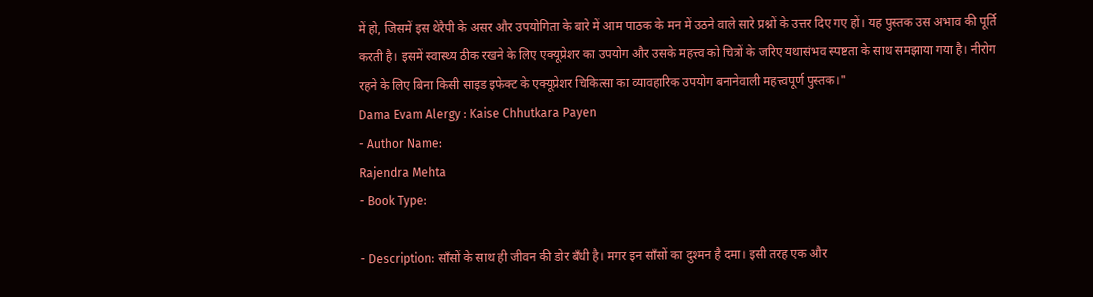में हो, जिसमें इस थेरैपी के असर और उपयोगिता के बारे में आम पाठक के मन में उठने वाले सारे प्रश्नों के उत्तर दिए गए हों। यह पुस्तक उस अभाव की पूर्ति करती है। इसमें स्वास्थ्य ठीक रखने के लिए एक्यूप्रेशर का उपयोग और उसके महत्त्व को चित्रों के जरिए यथासंभव स्पष्टता के साथ समझाया गया है। नीरोग रहने के लिए बिना किसी साइड इफेक्ट के एक्यूप्रेशर चिकित्सा का व्यावहारिक उपयोग बनानेवाली महत्त्वपूर्ण पुस्तक।"
Dama Evam Alergy : Kaise Chhutkara Payen
- Author Name:
Rajendra Mehta
- Book Type:

- Description: साँसों के साथ ही जीवन की डोर बँधी है। मगर इन साँसों का दुश्मन है दमा। इसी तरह एक और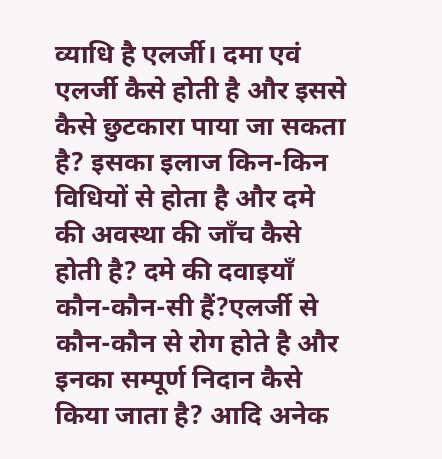व्याधि है एलर्जी। दमा एवं एलर्जी कैसे होती है और इससे कैसे छुटकारा पाया जा सकता है? इसका इलाज किन-किन विधियों से होता है और दमे की अवस्था की जाँच कैसे होती है? दमे की दवाइयाँ कौन-कौन-सी हैं?एलर्जी से कौन-कौन से रोग होते है और इनका सम्पूर्ण निदान कैसे किया जाता है? आदि अनेक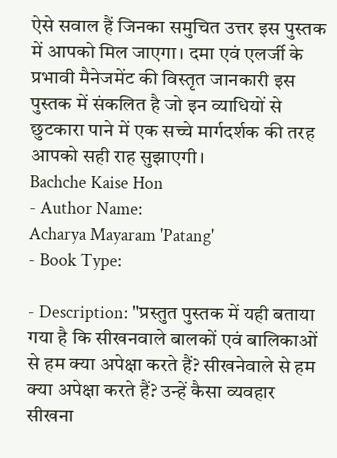ऐसे सवाल हैं जिनका समुचित उत्तर इस पुस्तक में आपको मिल जाएगा। दमा एवं एलर्जी के प्रभावी मैनेजमेंट की विस्तृत जानकारी इस पुस्तक में संकलित है जो इन व्याधियों से छुटकारा पाने में एक सच्चे मार्गदर्शक की तरह आपको सही राह सुझाएगी।
Bachche Kaise Hon
- Author Name:
Acharya Mayaram 'Patang'
- Book Type:

- Description: "प्रस्तुत पुस्तक में यही बताया गया है कि सीखनवाले बालकों एवं बालिकाओं से हम क्या अपेक्षा करते हैं? सीखनेवाले से हम क्या अपेक्षा करते हैं? उन्हें कैसा व्यवहार सीखना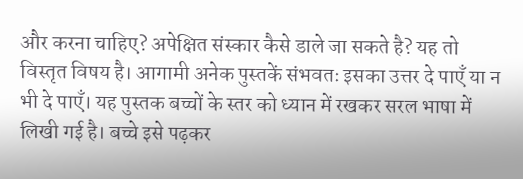और करना चाहिए? अपेक्षित संस्कार कैसे डाले जा सकते है? यह तो विस्तृत विषय है। आगामी अनेक पुस्तकें संभवतः इसका उत्तर दे पाएँ या न भी दे पाएँ। यह पुस्तक बच्चों के स्तर को ध्यान में रखकर सरल भाषा में लिखी गई है। बच्चे इसे पढ़कर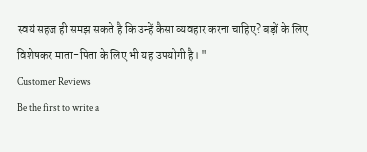स्वयं सहज ही समझ सकते है कि उन्हें कैसा व्यवहार करना चाहिए? बड़ों के लिए विशेषकर माता-पिता के लिए भी यह उपयोगी है। "
Customer Reviews
Be the first to write a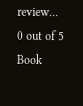review...
0 out of 5
Book